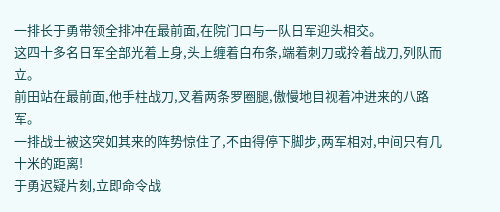一排长于勇带领全排冲在最前面,在院门口与一队日军迎头相交。
这四十多名日军全部光着上身,头上缠着白布条,端着刺刀或拎着战刀,列队而立。
前田站在最前面,他手柱战刀,叉着两条罗圈腿,傲慢地目视着冲进来的八路军。
一排战士被这突如其来的阵势惊住了,不由得停下脚步,两军相对,中间只有几十米的距离!
于勇迟疑片刻,立即命令战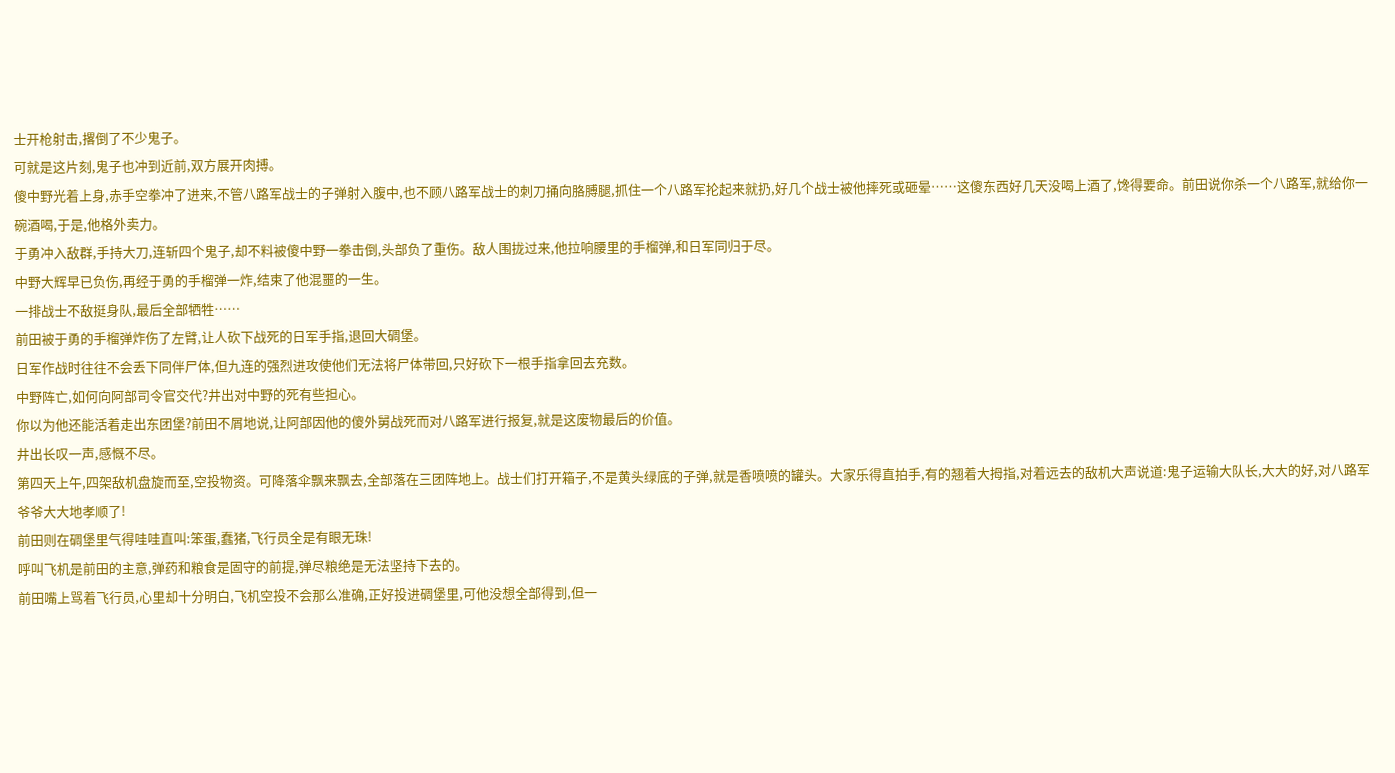士开枪射击,撂倒了不少鬼子。
可就是这片刻,鬼子也冲到近前,双方展开肉搏。
傻中野光着上身,赤手空拳冲了进来,不管八路军战士的子弹射入腹中,也不顾八路军战士的刺刀捅向胳膊腿,抓住一个八路军抡起来就扔,好几个战士被他摔死或砸晕……这傻东西好几天没喝上酒了,馋得要命。前田说你杀一个八路军,就给你一碗酒喝,于是,他格外卖力。
于勇冲入敌群,手持大刀,连斩四个鬼子,却不料被傻中野一拳击倒,头部负了重伤。敌人围拢过来,他拉响腰里的手榴弹,和日军同归于尽。
中野大辉早已负伤,再经于勇的手榴弹一炸,结束了他混噩的一生。
一排战士不敌挺身队,最后全部牺牲……
前田被于勇的手榴弹炸伤了左臂,让人砍下战死的日军手指,退回大碉堡。
日军作战时往往不会丢下同伴尸体,但九连的强烈进攻使他们无法将尸体带回,只好砍下一根手指拿回去充数。
中野阵亡,如何向阿部司令官交代?井出对中野的死有些担心。
你以为他还能活着走出东团堡?前田不屑地说,让阿部因他的傻外舅战死而对八路军进行报复,就是这废物最后的价值。
井出长叹一声,感慨不尽。
第四天上午,四架敌机盘旋而至,空投物资。可降落伞飘来飘去,全部落在三团阵地上。战士们打开箱子,不是黄头绿底的子弹,就是香喷喷的罐头。大家乐得直拍手,有的翘着大拇指,对着远去的敌机大声说道:鬼子运输大队长,大大的好,对八路军爷爷大大地孝顺了!
前田则在碉堡里气得哇哇直叫:笨蛋,蠢猪,飞行员全是有眼无珠!
呼叫飞机是前田的主意,弹药和粮食是固守的前提,弹尽粮绝是无法坚持下去的。
前田嘴上骂着飞行员,心里却十分明白,飞机空投不会那么准确,正好投进碉堡里,可他没想全部得到,但一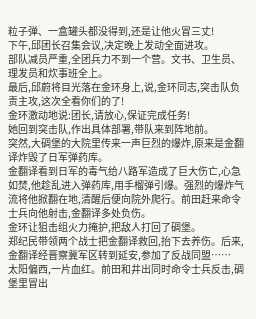粒子弹、一盒罐头都没得到,还是让他火冒三丈!
下午,邱团长召集会议,决定晚上发动全面进攻。
部队减员严重,全团兵力不到一个营。文书、卫生员、理发员和炊事班全上。
最后,邱蔚将目光落在金环身上,说,金环同志,突击队负责主攻,这次全看你们的了!
金环激动地说:团长,请放心,保证完成任务!
她回到突击队,作出具体部署,带队来到阵地前。
突然,大碉堡的大院里传来一声巨烈的爆炸,原来是金翻译炸毁了日军弹药库。
金翻译看到日军的毒气给八路军造成了巨大伤亡,心急如焚,他趁乱进入弹药库,用手榴弹引爆。强烈的爆炸气流将他掀翻在地,清醒后便向院外爬行。前田赶来命令士兵向他射击,金翻译多处负伤。
金环让狙击组火力掩护,把敌人打回了碉堡。
郑纪民带领两个战士把金翻译救回,抬下去养伤。后来,金翻译经晋察冀军区转到延安,参加了反战同盟……
太阳偏西,一片血红。前田和井出同时命令士兵反击,碉堡里冒出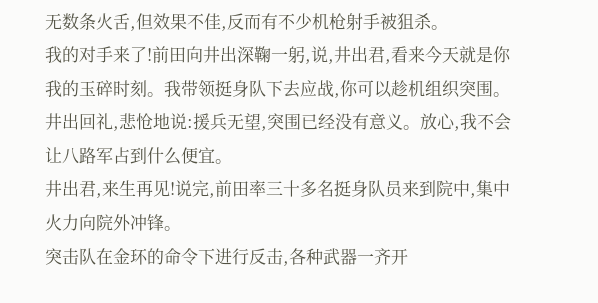无数条火舌,但效果不佳,反而有不少机枪射手被狙杀。
我的对手来了!前田向井出深鞠一躬,说,井出君,看来今天就是你我的玉碎时刻。我带领挺身队下去应战,你可以趁机组织突围。
井出回礼,悲怆地说:援兵无望,突围已经没有意义。放心,我不会让八路军占到什么便宜。
井出君,来生再见!说完,前田率三十多名挺身队员来到院中,集中火力向院外冲锋。
突击队在金环的命令下进行反击,各种武器一齐开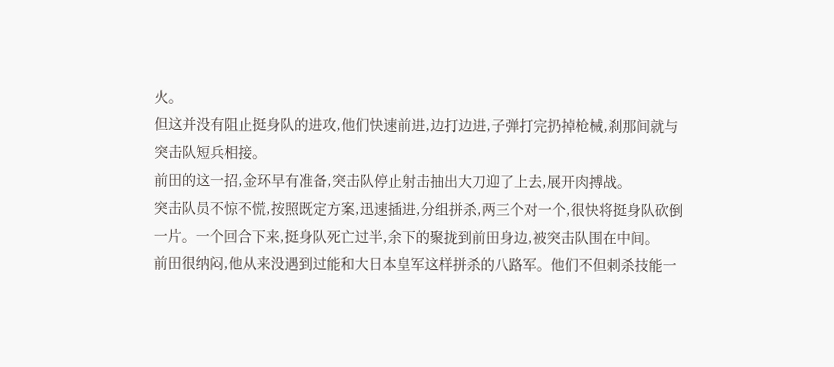火。
但这并没有阻止挺身队的进攻,他们快速前进,边打边进,子弹打完扔掉枪械,刹那间就与突击队短兵相接。
前田的这一招,金环早有准备,突击队停止射击抽出大刀迎了上去,展开肉搏战。
突击队员不惊不慌,按照既定方案,迅速插进,分组拼杀,两三个对一个,很快将挺身队砍倒一片。一个回合下来,挺身队死亡过半,余下的聚拢到前田身边,被突击队围在中间。
前田很纳闷,他从来没遇到过能和大日本皇军这样拼杀的八路军。他们不但刺杀技能一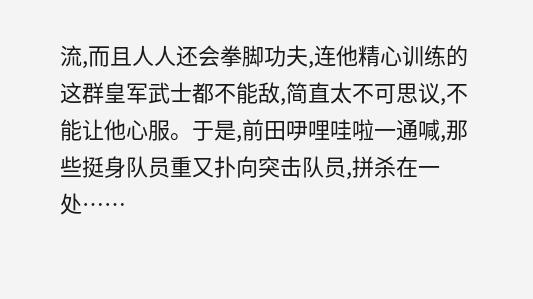流,而且人人还会拳脚功夫,连他精心训练的这群皇军武士都不能敌,简直太不可思议,不能让他心服。于是,前田吚哩哇啦一通喊,那些挺身队员重又扑向突击队员,拼杀在一处……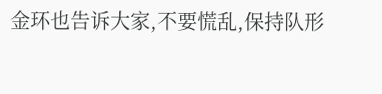金环也告诉大家,不要慌乱,保持队形